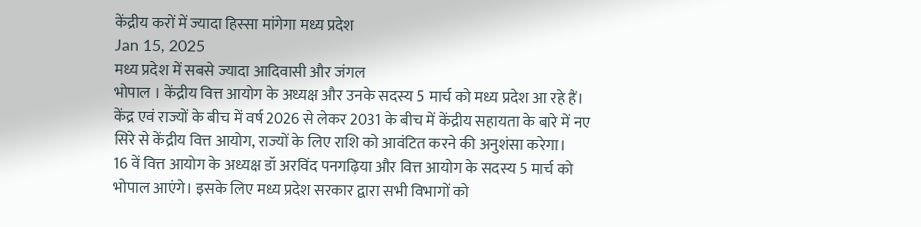केंद्रीय करों में ज्यादा हिस्सा मांगेगा मध्य प्रदेश
Jan 15, 2025
मध्य प्रदेश में सबसे ज्यादा आदिवासी और जंगल
भोपाल । केंद्रीय वित्त आयोग के अध्यक्ष और उनके सदस्य 5 मार्च को मध्य प्रदेश आ रहे हैं। केंद्र एवं राज्यों के बीच में वर्ष 2026 से लेकर 2031 के बीच में केंद्रीय सहायता के बारे में नए सिरे से केंद्रीय वित्त आयोग, राज्यों के लिए राशि को आवंटित करने की अनुशंसा करेगा।
16 वें वित्त आयोग के अध्यक्ष डॉ अरविंद पनगढ़िया और वित्त आयोग के सदस्य 5 मार्च को भोपाल आएंगे। इसके लिए मध्य प्रदेश सरकार द्वारा सभी विभागों को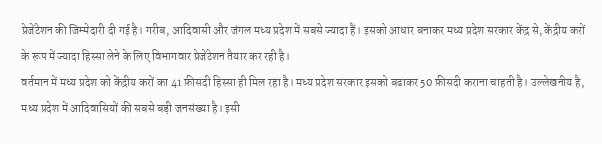प्रेजेंटेशन की जिम्मेदारी दी गई है। गरीब, आदिवासी और जंगल मध्य प्रदेश में सबसे ज्यादा हैं। इसको आधार बनाकर मध्य प्रदेश सरकार केंद्र से, केंद्रीय करों के रूप में ज्यादा हिस्सा लेने के लिए विभागवार प्रेजेंटेशन तैयार कर रही है।
वर्तमान में मध्य प्रदेश को केंद्रीय करों का 41 फ़ीसदी हिस्सा ही मिल रहा है। मध्य प्रदेश सरकार इसको बढाकर 50 फ़ीसदी कराना चाहती है। उल्लेखनीय है, मध्य प्रदेश में आदिवासियों की सबसे बड़ी जनसंख्या है। इसी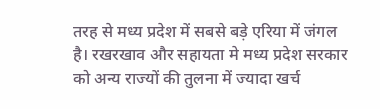तरह से मध्य प्रदेश में सबसे बड़े एरिया में जंगल है। रखरखाव और सहायता मे मध्य प्रदेश सरकार को अन्य राज्यों की तुलना में ज्यादा खर्च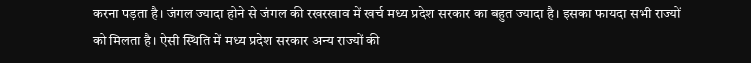करना पड़ता है। जंगल ज्यादा होने से जंगल की रखरखाव में खर्च मध्य प्रदेश सरकार का बहुत ज्यादा है। इसका फायदा सभी राज्यों को मिलता है। ऐसी स्थिति में मध्य प्रदेश सरकार अन्य राज्यों की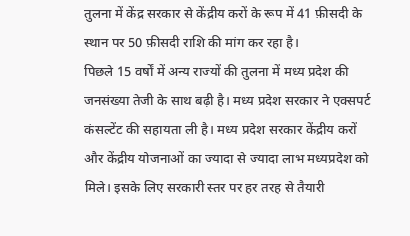तुलना में केंद्र सरकार से केंद्रीय करों के रूप में 41 फ़ीसदी के स्थान पर 50 फ़ीसदी राशि की मांग कर रहा है।
पिछले 15 वर्षों में अन्य राज्यों की तुलना में मध्य प्रदेश की जनसंख्या तेजी के साथ बढ़ी है। मध्य प्रदेश सरकार ने एक्सपर्ट कंसल्टेंट की सहायता ली है। मध्य प्रदेश सरकार केंद्रीय करों और केंद्रीय योजनाओं का ज्यादा से ज्यादा लाभ मध्यप्रदेश को मिले। इसके लिए सरकारी स्तर पर हर तरह से तैयारी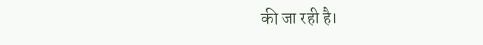की जा रही है।